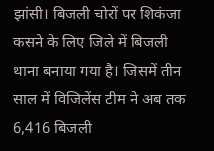झांसी। बिजली चोरों पर शिकंजा कसने के लिए जिले में बिजली थाना बनाया गया है। जिसमें तीन साल में विजिलेंस टीम ने अब तक 6,416 बिजली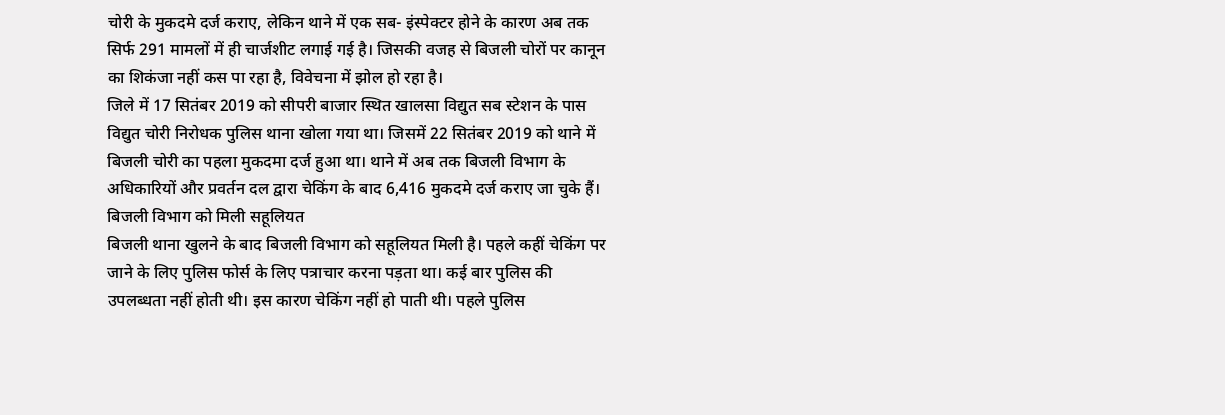चोरी के मुकदमे दर्ज कराए, लेकिन थाने में एक सब- इंस्पेक्टर होने के कारण अब तक सिर्फ 291 मामलों में ही चार्जशीट लगाई गई है। जिसकी वजह से बिजली चोरों पर कानून का शिकंजा नहीं कस पा रहा है, विवेचना में झोल हो रहा है।
जिले में 17 सितंबर 2019 को सीपरी बाजार स्थित खालसा विद्युत सब स्टेशन के पास विद्युत चोरी निरोधक पुलिस थाना खोला गया था। जिसमें 22 सितंबर 2019 को थाने में बिजली चोरी का पहला मुकदमा दर्ज हुआ था। थाने में अब तक बिजली विभाग के अधिकारियों और प्रवर्तन दल द्वारा चेकिंग के बाद 6,416 मुकदमे दर्ज कराए जा चुके हैं।
बिजली विभाग को मिली सहूलियत
बिजली थाना खुलने के बाद बिजली विभाग को सहूलियत मिली है। पहले कहीं चेकिंग पर जाने के लिए पुलिस फोर्स के लिए पत्राचार करना पड़ता था। कई बार पुलिस की उपलब्धता नहीं होती थी। इस कारण चेकिंग नहीं हो पाती थी। पहले पुलिस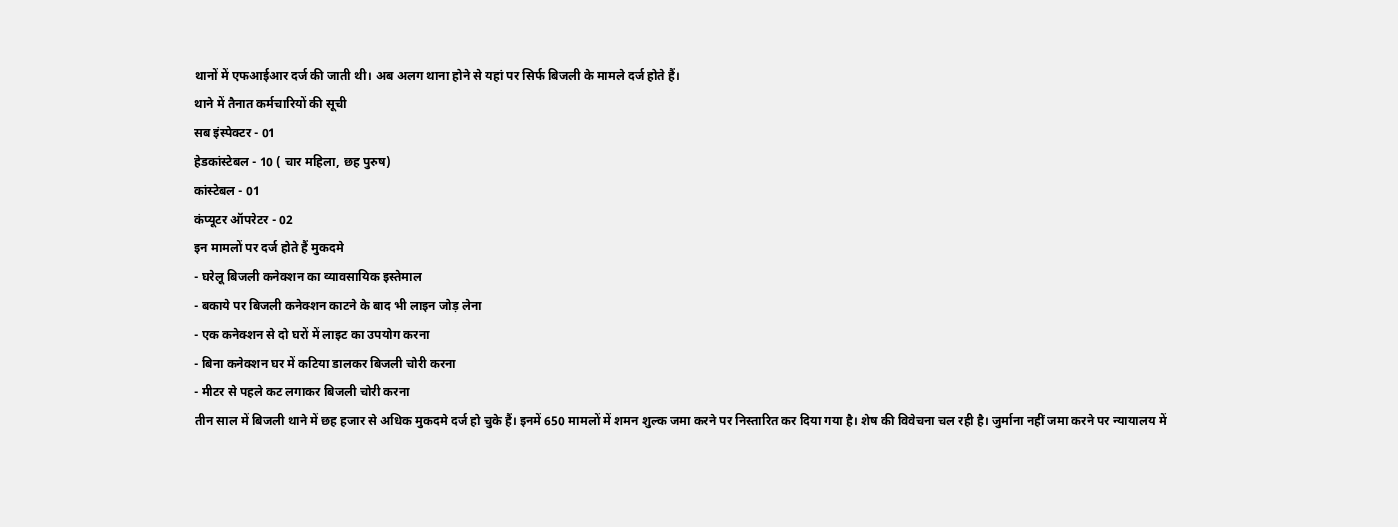थानों में एफआईआर दर्ज की जाती थी। अब अलग थाना होने से यहां पर सिर्फ बिजली के मामले दर्ज होते हैं।
थाने में तैनात कर्मचारियों की सूची
सब इंस्पेक्टर - 01
हेडकांस्टेबल - 10 ( चार महिला, छह पुरुष)
कांस्टेबल - 01
कंप्यूटर ऑपरेटर - 02
इन मामलों पर दर्ज होते हैं मुकदमे
- घरेलू बिजली कनेक्शन का व्यावसायिक इस्तेमाल
- बकाये पर बिजली कनेक्शन काटने के बाद भी लाइन जोड़ लेना
- एक कनेक्शन से दो घरों में लाइट का उपयोग करना
- बिना कनेक्शन घर में कटिया डालकर बिजली चोरी करना
- मीटर से पहले कट लगाकर बिजली चोरी करना
तीन साल में बिजली थाने में छह हजार से अधिक मुकदमे दर्ज हो चुके हैं। इनमें 650 मामलों में शमन शुल्क जमा करने पर निस्तारित कर दिया गया है। शेष की विवेचना चल रही है। जुर्माना नहीं जमा करने पर न्यायालय में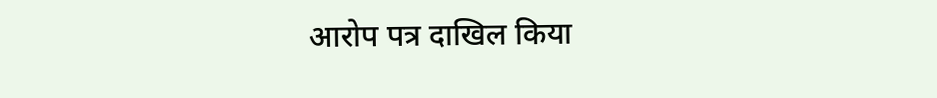आरोप पत्र दाखिल किया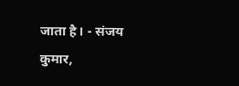जाता है। - संजय कुमार,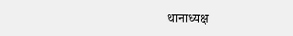थानाध्यक्ष